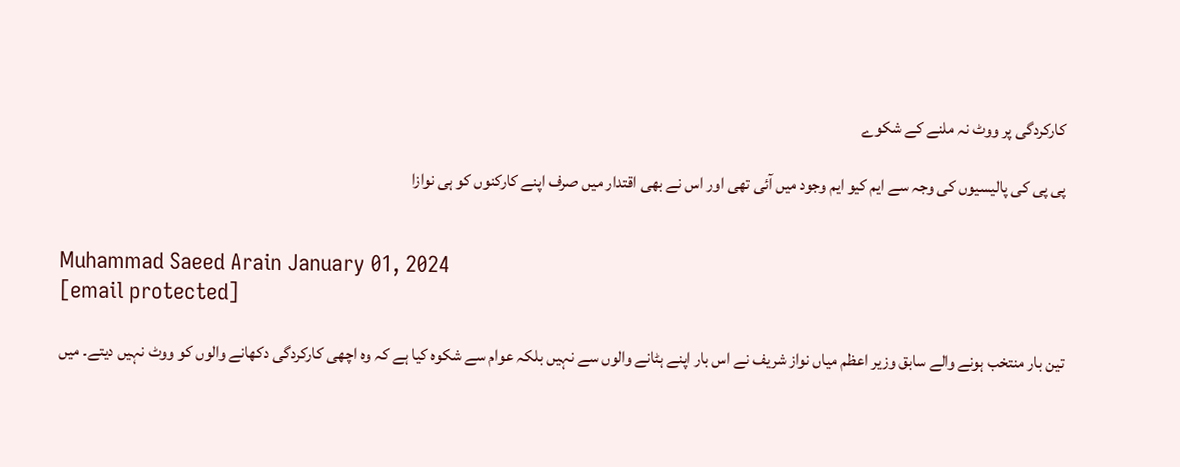کارکردگی پر ووٹ نہ ملنے کے شکوے

پی پی کی پالیسیوں کی وجہ سے ایم کیو ایم وجود میں آئی تھی اور اس نے بھی اقتدار میں صرف اپنے کارکنوں کو ہی نوازا


Muhammad Saeed Arain January 01, 2024
[email protected]

تین بار منتخب ہونے والے سابق وزیر اعظم میاں نواز شریف نے اس بار اپنے ہٹانے والوں سے نہیں بلکہ عوام سے شکوہ کیا ہے کہ وہ اچھی کارکردگی دکھانے والوں کو ووٹ نہیں دیتے۔ میں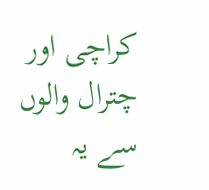کراچی اور چترال والوں سے یہ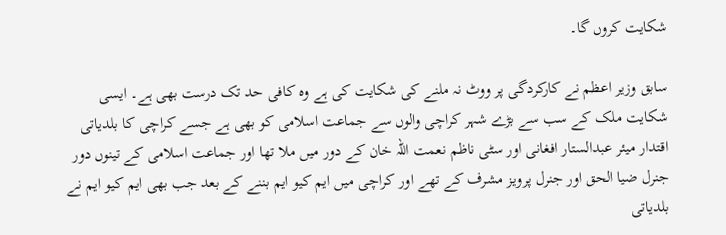شکایت کروں گا۔

سابق وزیر اعظم نے کارکردگی پر ووٹ نہ ملنے کی شکایت کی ہے وہ کافی حد تک درست بھی ہے۔ ایسی شکایت ملک کے سب سے بڑے شہر کراچی والوں سے جماعت اسلامی کو بھی ہے جسے کراچی کا بلدیاتی اقتدار میئر عبدالستار افغانی اور سٹی ناظم نعمت اللہ خان کے دور میں ملا تھا اور جماعت اسلامی کے تینوں دور جنرل ضیا الحق اور جنرل پرویز مشرف کے تھے اور کراچی میں ایم کیو ایم بننے کے بعد جب بھی ایم کیو ایم نے بلدیاتی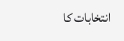انتخابات کا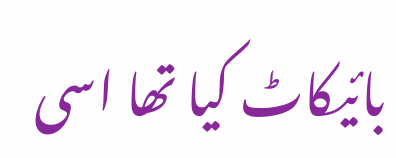بائیکاٹ کیا تھا اسی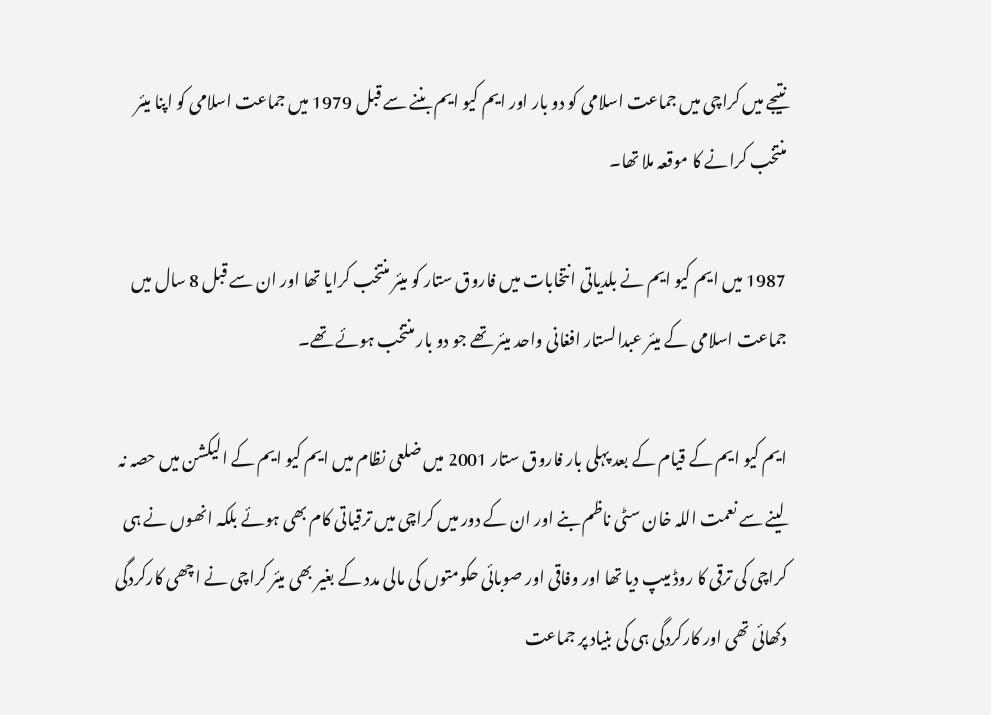نتیجے میں کراچی میں جماعت اسلامی کو دو بار اور ایم کیو ایم بننے سے قبل 1979 میں جماعت اسلامی کو اپنا میئر منتخب کرانے کا موقعہ ملا تھا۔

1987 میں ایم کیو ایم نے بلدیاتی انتخابات میں فاروق ستار کو میئر منتخب کرایا تھا اور ان سے قبل 8 سال میں جماعت اسلامی کے میئر عبدالستار افغانی واحد میئر تھے جو دو بار منتخب ہوئے تھے۔

ایم کیو ایم کے قیام کے بعد پہلی بار فاروق ستار 2001 میں ضلعی نظام میں ایم کیو ایم کے الیکشن میں حصہ نہ لینے سے نعمت اللہ خان سٹی ناظم بنے اور ان کے دور میں کراچی میں ترقیاتی کام بھی ہوئے بلکہ انھوں نے ہی کراچی کی ترقی کا روڈ میپ دیا تھا اور وفاقی اور صوبائی حکومتوں کی مالی مدد کے بغیر بھی میئر کراچی نے اچھی کارکردگی دکھائی تھی اور کارکردگی ہی کی بنیاد پر جماعت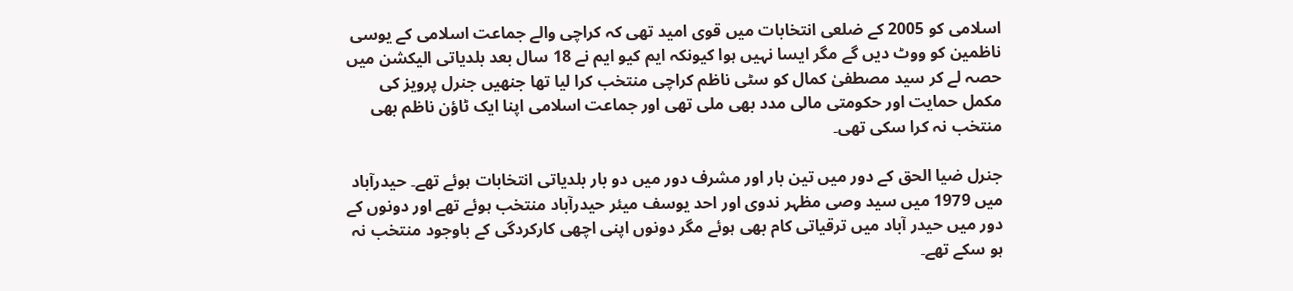اسلامی کو 2005 کے ضلعی انتخابات میں قوی امید تھی کہ کراچی والے جماعت اسلامی کے یوسی ناظمین کو ووٹ دیں گے مگر ایسا نہیں ہوا کیونکہ ایم کیو ایم نے 18 سال بعد بلدیاتی الیکشن میں حصہ لے کر سید مصطفیٰ کمال کو سٹی ناظم کراچی منتخب کرا لیا تھا جنھیں جنرل پرویز کی مکمل حمایت اور حکومتی مالی مدد بھی ملی تھی اور جماعت اسلامی اپنا ایک ٹاؤن ناظم بھی منتخب نہ کرا سکی تھی۔

جنرل ضیا الحق کے دور میں تین بار اور مشرف دور میں دو بار بلدیاتی انتخابات ہوئے تھے۔ حیدرآباد میں 1979 میں سید وصی مظہر ندوی اور احد یوسف میئر حیدرآباد منتخب ہوئے تھے اور دونوں کے دور میں حیدر آباد میں ترقیاتی کام بھی ہوئے مگر دونوں اپنی اچھی کارکردگی کے باوجود منتخب نہ ہو سکے تھے۔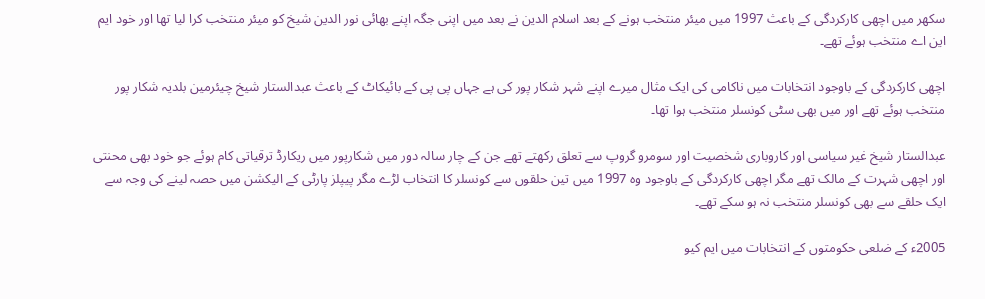سکھر میں اچھی کارکردگی کے باعث 1997 میں میئر منتخب ہونے کے بعد اسلام الدین نے بعد میں اپنی جگہ اپنے بھائی نور الدین شیخ کو میئر منتخب کرا لیا تھا اور خود ایم این اے منتخب ہوئے تھے۔

اچھی کارکردگی کے باوجود انتخابات میں ناکامی کی ایک مثال میرے اپنے شہر شکار پور کی ہے جہاں پی پی کے بائیکاٹ کے باعث عبدالستار شیخ چیئرمین بلدیہ شکار پور منتخب ہوئے تھے اور میں بھی سٹی کونسلر منتخب ہوا تھا۔

عبدالستار شیخ غیر سیاسی اور کاروباری شخصیت اور سومرو گروپ سے تعلق رکھتے تھے جن کے چار سالہ دور میں شکارپور میں ریکارڈ ترقیاتی کام ہوئے جو خود بھی محنتی اور اچھی شہرت کے مالک تھے مگر اچھی کارکردگی کے باوجود وہ 1997 میں تین حلقوں سے کونسلر کا انتخاب لڑے مگر پیپلز پارٹی کے الیکشن میں حصہ لینے کی وجہ سے ایک حلقے سے بھی کونسلر منتخب نہ ہو سکے تھے۔

2005ء کے ضلعی حکومتوں کے انتخابات میں ایم کیو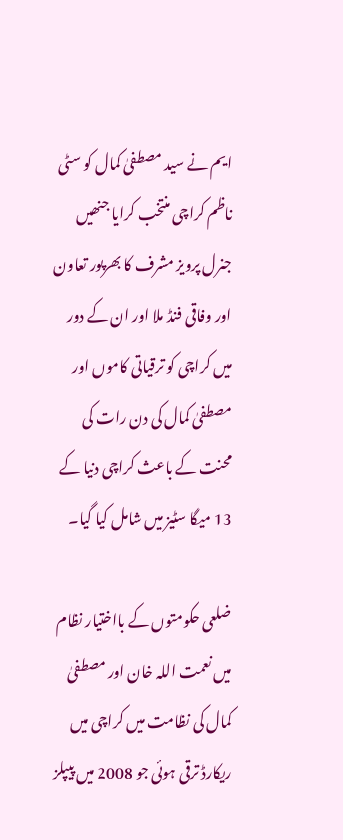ایم نے سید مصطفیٰ کمال کو سٹی ناظم کراچی منتخب کرایا جنھیں جنرل پرویز مشرف کا بھرپور تعاون اور وفاقی فنڈ ملا اور ان کے دور میں کراچی کو ترقیاتی کاموں اور مصطفیٰ کمال کی دن رات کی محنت کے باعث کراچی دنیا کے 13 میگا سٹیز میں شامل کیا گیا۔

ضلعی حکومتوں کے بااختیار نظام میں نعمت اللہ خان اور مصطفیٰ کمال کی نظامت میں کراچی میں ریکارڈ ترقی ہوئی جو 2008 میں پیپلز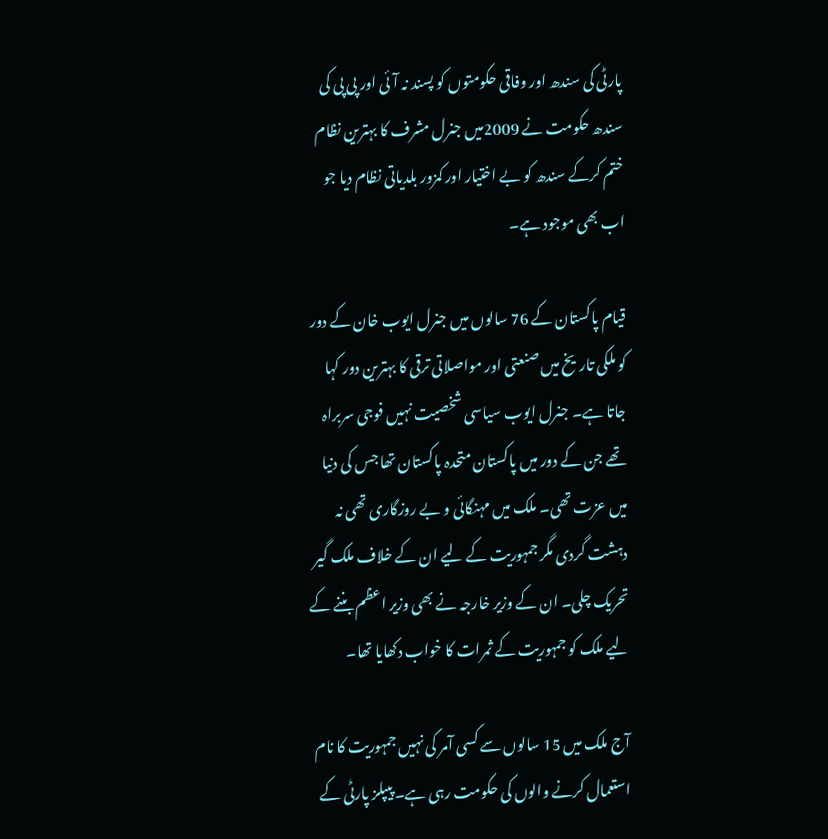پارٹی کی سندھ اور وفاقی حکومتوں کو پسند نہ آئی اور پی پی کی سندھ حکومت نے 2009میں جنرل مشرف کا بہترین نظام ختم کرکے سندھ کو بے اختیار اور کمزور بلدیاتی نظام دیا جو اب بھی موجود ہے۔

قیام پاکستان کے 76 سالوں میں جنرل ایوب خان کے دور کو ملکی تاریخ میں صنعتی اور مواصلاتی ترقی کا بہترین دور کہا جاتا ہے۔ جنرل ایوب سیاسی شخصیت نہیں فوجی سربراہ تھے جن کے دور میں پاکستان متحدہ پاکستان تھا جس کی دنیا میں عزت تھی۔ ملک میں مہنگائی و بے روزگاری تھی نہ دہشت گردی مگر جمہوریت کے لیے ان کے خلاف ملک گیر تحریک چلی۔ ان کے وزیر خارجہ نے بھی وزیر اعظم بننے کے لیے ملک کو جمہوریت کے ثمرات کا خواب دکھایا تھا۔

آج ملک میں 15 سالوں سے کسی آمر کی نہیں جمہوریت کا نام استعمال کرنے والوں کی حکومت رہی ہے۔ پیپلز پارٹی کے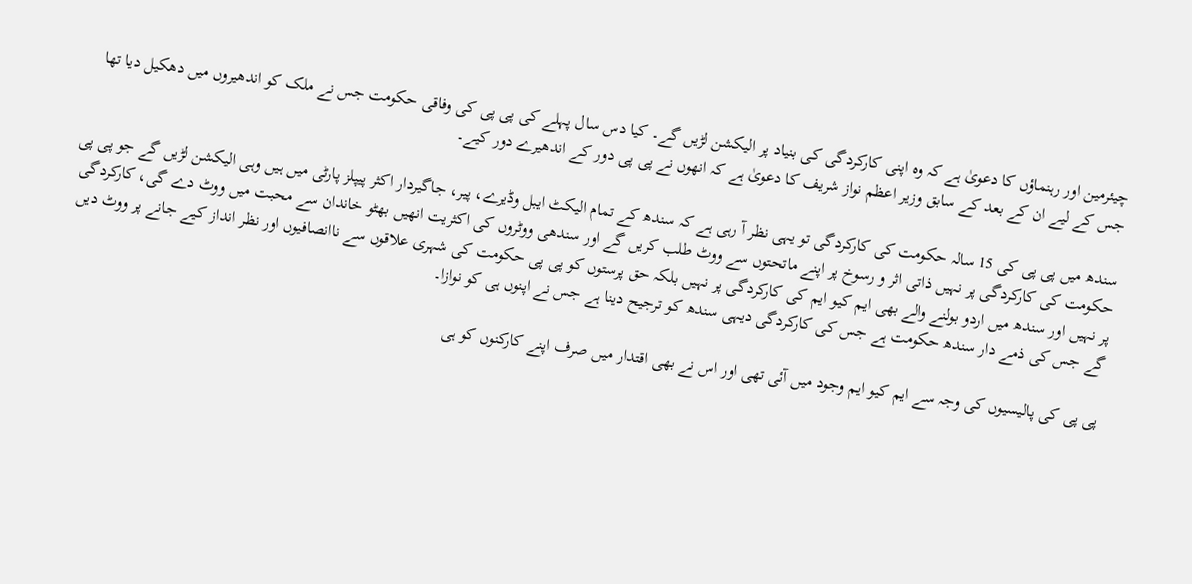چیئرمین اور رہنماؤں کا دعویٰ ہے کہ وہ اپنی کارکردگی کی بنیاد پر الیکشن لڑیں گے۔ کیا دس سال پہلے کی پی پی کی وفاقی حکومت جس نے ملک کو اندھیروں میں دھکیل دیا تھا جس کے لیے ان کے بعد کے سابق وزیر اعظم نواز شریف کا دعویٰ ہے کہ انھوں نے پی پی دور کے اندھیرے دور کیے۔

سندھ میں پی پی کی 15 سالہ حکومت کی کارکردگی تو یہی نظر آ رہی ہے کہ سندھ کے تمام الیکٹ ایبل وڈیرے، پیر، جاگیردار اکثر پیپلز پارٹی میں ہیں وہی الیکشن لڑیں گے جو پی پی حکومت کی کارکردگی پر نہیں ذاتی اثر و رسوخ پر اپنے ماتحتوں سے ووٹ طلب کریں گے اور سندھی ووٹروں کی اکثریت انھیں بھٹو خاندان سے محبت میں ووٹ دے گی، کارکردگی پر نہیں اور سندھ میں اردو بولنے والے بھی ایم کیو ایم کی کارکردگی پر نہیں بلکہ حق پرستوں کو پی پی حکومت کی شہری علاقوں سے ناانصافیوں اور نظر انداز کیے جانے پر ووٹ دیں گے جس کی ذمے دار سندھ حکومت ہے جس کی کارکردگی دیہی سندھ کو ترجیح دینا ہے جس نے اپنوں ہی کو نوازا۔

پی پی کی پالیسیوں کی وجہ سے ایم کیو ایم وجود میں آئی تھی اور اس نے بھی اقتدار میں صرف اپنے کارکنوں کو ہی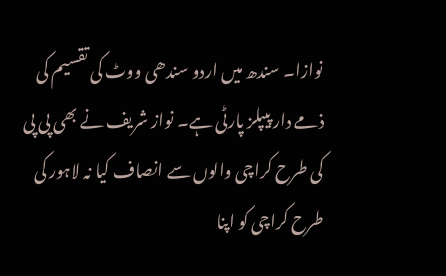نوازا۔ سندھ میں اردو سندھی ووٹ کی تقسیم کی ذمے دار پیپلز پارٹی ہے۔ نواز شریف نے بھی پی پی کی طرح کراچی والوں سے انصاف کیا نہ لاہور کی طرح کراچی کو اپنا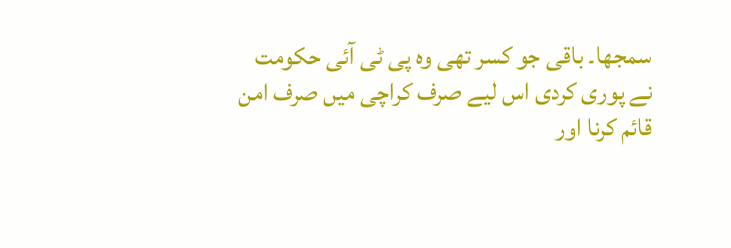سمجھا۔ باقی جو کسر تھی وہ پی ٹی آئی حکومت نے پوری کردی اس لیے صرف کراچی میں صرف امن قائم کرنا اور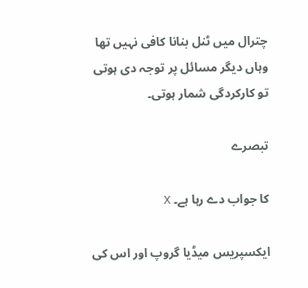چترال میں ٹنل بنانا کافی نہیں تھا وہاں دیگر مسائل پر توجہ دی ہوتی تو کارکردگی شمار ہوتی۔

تبصرے

کا جواب دے رہا ہے۔ X

ایکسپریس میڈیا گروپ اور اس کی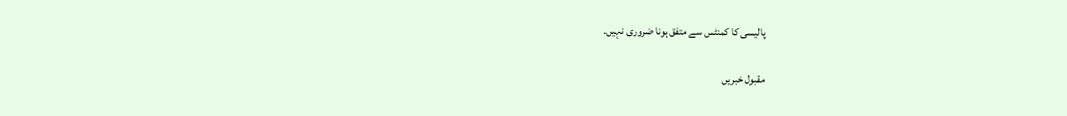پالیسی کا کمنٹس سے متفق ہونا ضروری نہیں۔

مقبول خبریں